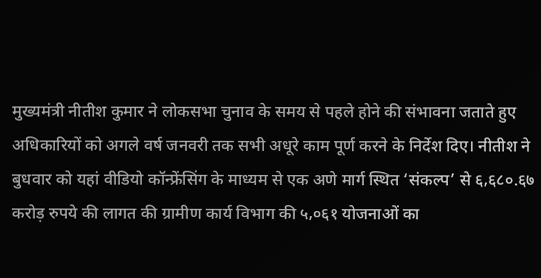मुख्यमंत्री नीतीश कुमार ने लोकसभा चुनाव के समय से पहले होने की संभावना जताते हुए अधिकारियों को अगले वर्ष जनवरी तक सभी अधूरे काम पूर्ण करने के निर्देश दिए। नीतीश ने बुधवार को यहां वीडियो कॉन्फ्रेंसिंग के माध्यम से एक अणे मार्ग स्थित ‘संकल्प’ से ६‚६८०.६७ करोड़ रुपये की लागत की ग्रामीण कार्य विभाग की ५‚०६१ योजनाओं का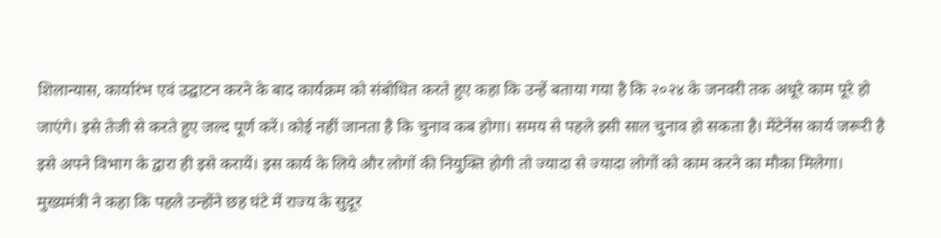शिलान्यास‚ कार्यारंभ एवं उद्घाटन करने के बाद कार्यक्रम को संबोधित करते हुए कहा कि उन्हें बताया गया है कि २०२४ के जनवरी तक अधूरे काम पूरे हो जाएंगे। इसे तेजी से करते हुए जल्द पूर्ण करें। कोई नहीं जानता है कि चुनाव कब होगा। समय से पहले इसी साल चुनाव हो सकता है। मेंटेनेंस कार्य जरूरी है इसे अपने विभाग के द्वारा ही इसे करायें। इस कार्य के लिये और लोगों की नियुक्ति होगी तो ज्यादा से ज्यादा लोगों को काम करने का मौका मिलेगा।
मुख्यमंत्री ने कहा कि पहले उन्होंने छह घंटे में राज्य के सुदूर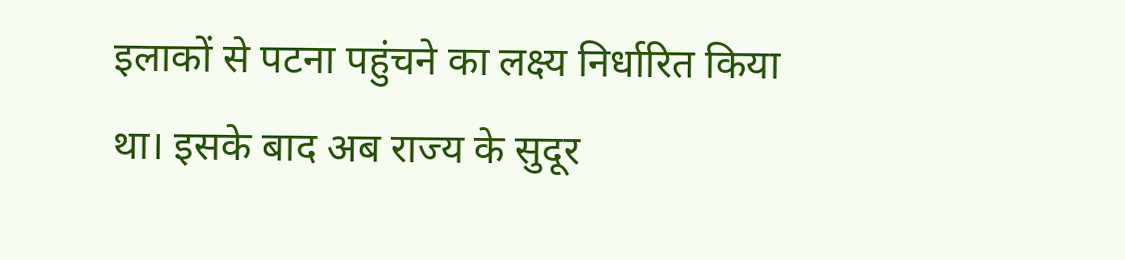इलाकों से पटना पहुंचने का लक्ष्य निर्धारित किया था। इसके बाद अब राज्य के सुदूर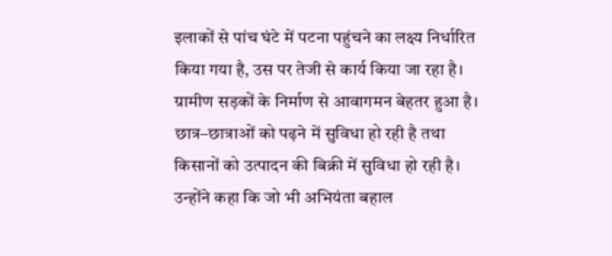इलाकों से पांच घंटे में पटना पहुंचने का लक्ष्य निर्धारित किया गया है‚ उस पर तेजी से कार्य किया जा रहा है। ग्रामीण सड़कों के निर्माण से आवागमन बेहतर हुआ है। छात्र–छात्राओं को पढ़ने में सुविधा हो रही है तथा किसानों को उत्पादन की बिक्री में सुविधा हो रही है। उन्होंने कहा कि जो भी अभियंता बहाल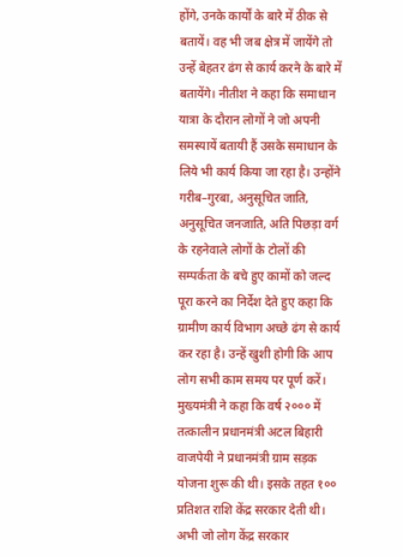होंगे‚ उनके कार्यों के बारे में ठीक से बतायें। वह भी जब क्षेत्र में जायेंगे तो उन्हें बेहतर ढंग से कार्य करने के बारे में बतायेंगे। नीतीश ने कहा कि समाधान यात्रा के दौरान लोगों ने जो अपनी समस्यायें बतायी हैं उसके समाधान के लिये भी कार्य किया जा रहा है। उन्होंने गरीब–गुरबा‚ अनुसूचित जाति‚ अनुसूचित जनजाति‚ अति पिछड़ा वर्ग के रहनेवाले लोगों के टोलों की सम्पर्कता के बचे हुए कामों को जल्द पूरा करने का निर्देश देते हुए कहा कि ग्रामीण कार्य विभाग अच्छे ढंग से कार्य कर रहा है। उन्हें खुशी होगी कि आप लोग सभी काम समय पर पूर्ण करें। मुख्यमंत्री ने कहा कि वर्ष २००० में तत्कालीन प्रधानमंत्री अटल बिहारी वाजपेयी ने प्रधानमंत्री ग्राम सड़क योजना शुरू की थी। इसके तहत १०० प्रतिशत राशि केंद्र सरकार देती थी। अभी जो लोग केंद्र सरकार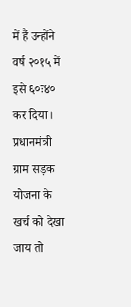में हैं उन्होंने वर्ष २०१५ में इसे ६०ः४० कर दिया। प्रधानमंत्री ग्राम सड़क योजना के खर्च को देखा जाय तो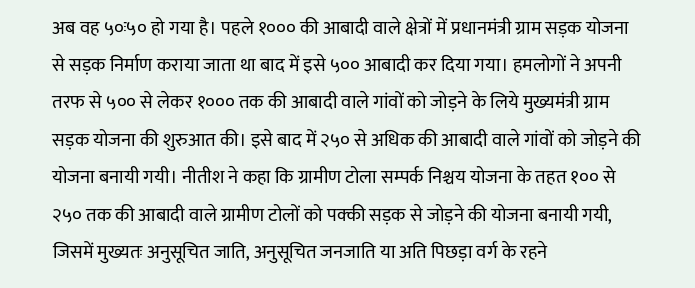अब वह ५०ः५० हो गया है। पहले १००० की आबादी वाले क्षेत्रों में प्रधानमंत्री ग्राम सड़क योजना से सड़क निर्माण कराया जाता था बाद में इसे ५०० आबादी कर दिया गया। हमलोगों ने अपनी तरफ से ५०० से लेकर १००० तक की आबादी वाले गांवों को जोड़ने के लिये मुख्यमंत्री ग्राम सड़क योजना की शुरुआत की। इसे बाद में २५० से अधिक की आबादी वाले गांवों को जोड़ने की योजना बनायी गयी। नीतीश ने कहा कि ग्रामीण टोला सम्पर्क निश्चय योजना के तहत १०० से २५० तक की आबादी वाले ग्रामीण टोलों को पक्की सड़क से जोड़ने की योजना बनायी गयी‚ जिसमें मुख्यतः अनुसूचित जाति‚ अनुसूचित जनजाति या अति पिछड़ा वर्ग के रहने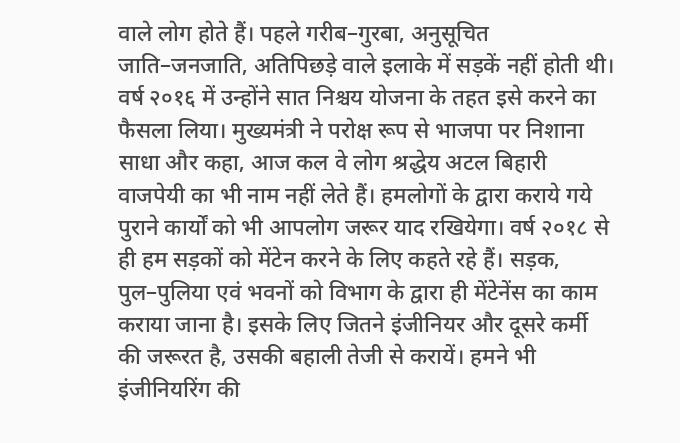वाले लोग होते हैं। पहले गरीब–गुरबा‚ अनुसूचित जाति–जनजाति‚ अतिपिछड़े वाले इलाके में सड़कें नहीं होती थी। वर्ष २०१६ में उन्होंने सात निश्चय योजना के तहत इसे करने का फैसला लिया। मुख्यमंत्री ने परोक्ष रूप से भाजपा पर निशाना साधा और कहा‚ आज कल वे लोग श्रद्धेय अटल बिहारी वाजपेयी का भी नाम नहीं लेते हैं। हमलोगों के द्वारा कराये गये पुराने कार्यों को भी आपलोग जरूर याद रखियेगा। वर्ष २०१८ से ही हम सड़कों को मेंटेन करने के लिए कहते रहे हैं। सड़क‚ पुल–पुलिया एवं भवनों को विभाग के द्वारा ही मेंटेनेंस का काम कराया जाना है। इसके लिए जितने इंजीनियर और दूसरे कर्मी की जरूरत है‚ उसकी बहाली तेजी से करायें। हमने भी इंजीनियरिंग की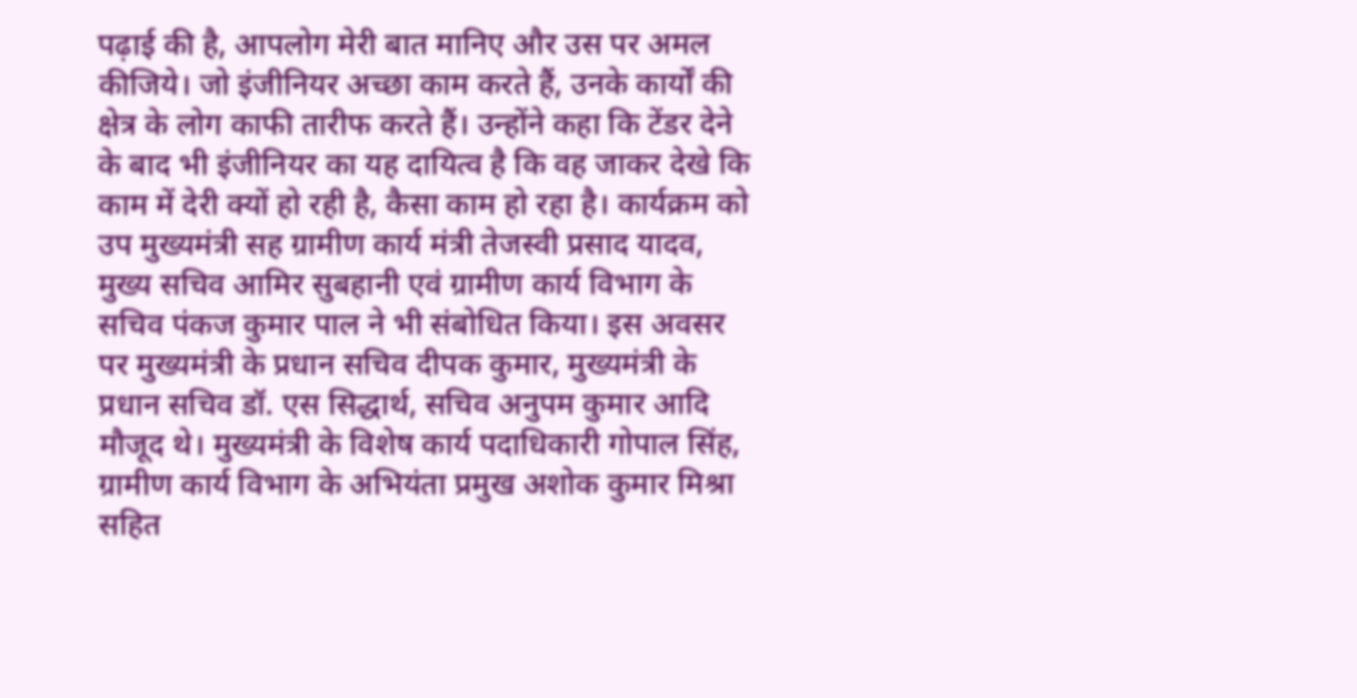पढ़ाई की है‚ आपलोग मेरी बात मानिए और उस पर अमल कीजिये। जो इंजीनियर अच्छा काम करते हैं‚ उनके कार्यों की क्षेत्र के लोग काफी तारीफ करते हैं। उन्होंने कहा कि टेंडर देने के बाद भी इंजीनियर का यह दायित्व है कि वह जाकर देखे कि काम में देरी क्यों हो रही है‚ कैसा काम हो रहा है। कार्यक्रम को उप मुख्यमंत्री सह ग्रामीण कार्य मंत्री तेजस्वी प्रसाद यादव‚ मुख्य सचिव आमिर सुबहानी एवं ग्रामीण कार्य विभाग के सचिव पंकज कुमार पाल ने भी संबोधित किया। इस अवसर पर मुख्यमंत्री के प्रधान सचिव दीपक कुमार‚ मुख्यमंत्री के प्रधान सचिव डॉ. एस सिद्धार्थ‚ सचिव अनुपम कुमार आदि मौजूद थे। मुख्यमंत्री के विशेष कार्य पदाधिकारी गोपाल सिंह‚ ग्रामीण कार्य विभाग के अभियंता प्रमुख अशोक कुमार मिश्रा सहित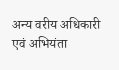अन्य वरीय अधिकारी एवं अभियंता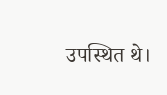उपस्थित थे।